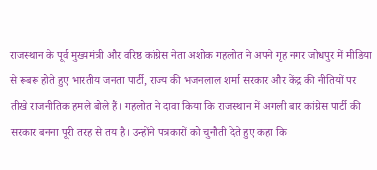राजस्थान के पूर्व मुख्यमंत्री और वरिष्ठ कांग्रेस नेता अशोक गहलोत ने अपने गृह नगर जोधपुर में मीडिया से रूबरू होते हुए भारतीय जनता पार्टी, राज्य की भजनलाल शर्मा सरकार और केंद्र की नीतियों पर तीखे राजनीतिक हमले बोले हैं। गहलोत ने दावा किया कि राजस्थान में अगली बार कांग्रेस पार्टी की सरकार बनना पूरी तरह से तय है। उन्होंने पत्रकारों को चुनौती देते हुए कहा कि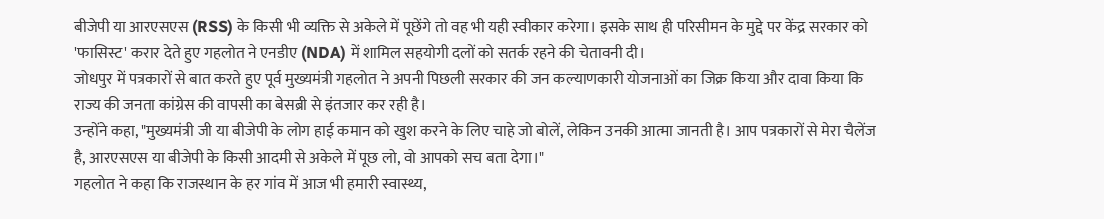बीजेपी या आरएसएस (RSS) के किसी भी व्यक्ति से अकेले में पूछेंगे तो वह भी यही स्वीकार करेगा। इसके साथ ही परिसीमन के मुद्दे पर केंद्र सरकार को 'फासिस्ट' करार देते हुए गहलोत ने एनडीए (NDA) में शामिल सहयोगी दलों को सतर्क रहने की चेतावनी दी।
जोधपुर में पत्रकारों से बात करते हुए पूर्व मुख्यमंत्री गहलोत ने अपनी पिछली सरकार की जन कल्याणकारी योजनाओं का जिक्र किया और दावा किया कि राज्य की जनता कांग्रेस की वापसी का बेसब्री से इंतजार कर रही है।
उन्होंने कहा, "मुख्यमंत्री जी या बीजेपी के लोग हाई कमान को खुश करने के लिए चाहे जो बोलें, लेकिन उनकी आत्मा जानती है। आप पत्रकारों से मेरा चैलेंज है, आरएसएस या बीजेपी के किसी आदमी से अकेले में पूछ लो, वो आपको सच बता देगा।"
गहलोत ने कहा कि राजस्थान के हर गांव में आज भी हमारी स्वास्थ्य,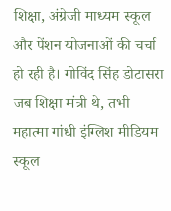शिक्षा, अंग्रेजी माध्यम स्कूल और पेंशन योजनाओं की चर्चा हो रही है। गोविंद सिंह डोटासरा जब शिक्षा मंत्री थे, तभी महात्मा गांधी इंग्लिश मीडियम स्कूल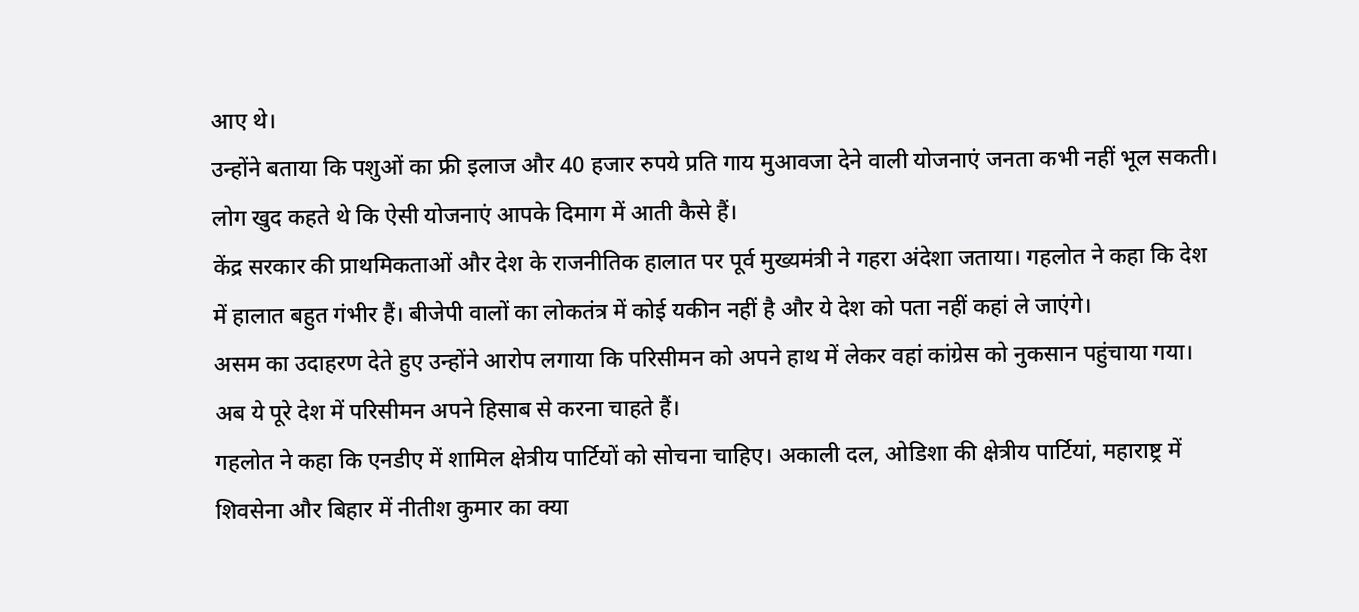आए थे।
उन्होंने बताया कि पशुओं का फ्री इलाज और 40 हजार रुपये प्रति गाय मुआवजा देने वाली योजनाएं जनता कभी नहीं भूल सकती। लोग खुद कहते थे कि ऐसी योजनाएं आपके दिमाग में आती कैसे हैं।
केंद्र सरकार की प्राथमिकताओं और देश के राजनीतिक हालात पर पूर्व मुख्यमंत्री ने गहरा अंदेशा जताया। गहलोत ने कहा कि देश में हालात बहुत गंभीर हैं। बीजेपी वालों का लोकतंत्र में कोई यकीन नहीं है और ये देश को पता नहीं कहां ले जाएंगे।
असम का उदाहरण देते हुए उन्होंने आरोप लगाया कि परिसीमन को अपने हाथ में लेकर वहां कांग्रेस को नुकसान पहुंचाया गया। अब ये पूरे देश में परिसीमन अपने हिसाब से करना चाहते हैं।
गहलोत ने कहा कि एनडीए में शामिल क्षेत्रीय पार्टियों को सोचना चाहिए। अकाली दल, ओडिशा की क्षेत्रीय पार्टियां, महाराष्ट्र में शिवसेना और बिहार में नीतीश कुमार का क्या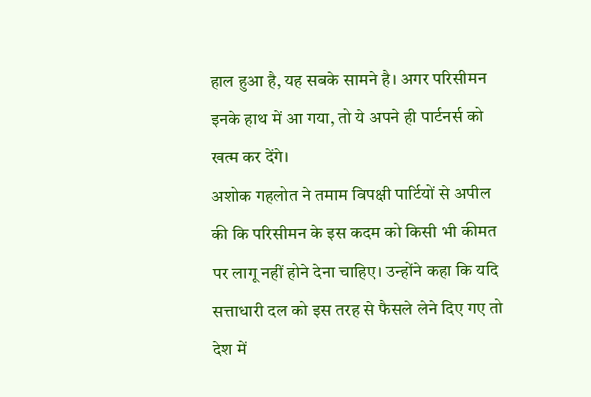हाल हुआ है, यह सबके सामने है। अगर परिसीमन इनके हाथ में आ गया, तो ये अपने ही पार्टनर्स को खत्म कर देंगे।
अशोक गहलोत ने तमाम विपक्षी पार्टियों से अपील की कि परिसीमन के इस कदम को किसी भी कीमत पर लागू नहीं होने देना चाहिए। उन्होंने कहा कि यदि सत्ताधारी दल को इस तरह से फैसले लेने दिए गए तो देश में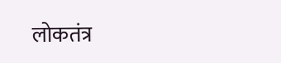लोकतंत्र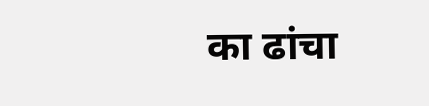का ढांचा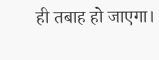ही तबाह हो जाएगा।